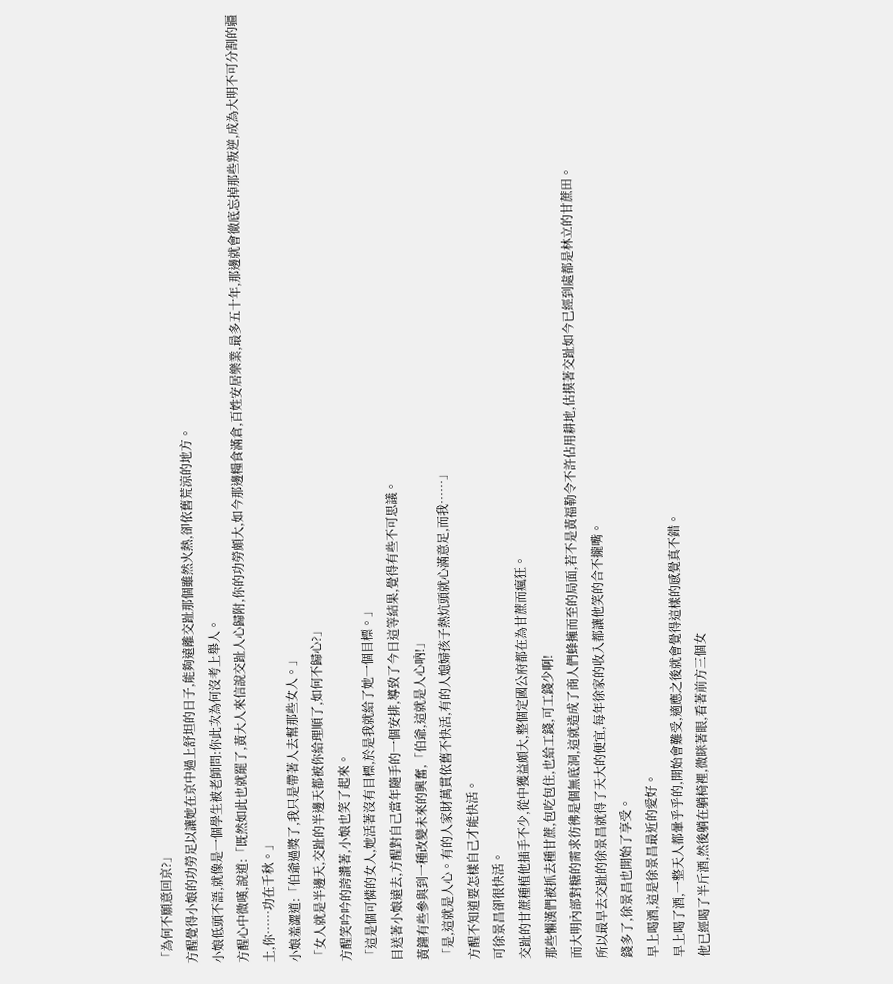「為何不願意回京?」
方醒覺得小娘的功勞足以讓她在京中過上舒坦的日子,能夠遠離交趾那個雖然火熱,卻依舊荒涼的地方。
小娘低頭不語,就像是一個學生被老師問:你此次為何沒考上舉人。
方醒心中微嘆,說道:「既然如此也就罷了,黃大人來信說交趾人心歸附,你的功勞頗大,如今那邊糧食滿倉,百姓安居樂業,最多五十年,那邊就會徹底忘掉那些叛逆,成為大明不可分割的疆土,你……功在千秋。」
小娘羞澀道:「伯爺過獎了,我只是帶著人去幫那些女人。」
「女人就是半邊天,交趾的半邊天都被你給理順了,如何不歸心?」
方醒笑吟吟的誇讚著,小娘也笑了起來。
「這是個可憐的女人,她活著沒有目標,於是我就給了她一個目標。」
目送著小娘遠去,方醒對自己當年隨手的一個安排,導致了今日這等結果,覺得有些不可思議。
黃鐘有些參與到一種改變未來的興奮,「伯爺,這就是人心吶!」
「是,這就是人心。有的人家財萬貫依舊不快活,有的人媳婦孩子熱炕頭就心滿意足,而我……」
方醒不知道要怎樣自己才能快活。
可徐景昌卻很快活。
交趾的甘蔗種植他插手不少,從中獲益頗大,整個定國公府都在為甘蔗而瘋狂。
那些懶漢們被抓去種甘蔗,包吃包住,也給工錢,可工錢少啊!
而大明內部對糖的需求彷彿是個無底洞,這就造成了商人們蜂擁而至的局面,若不是黃福勒令不許佔用耕地,估摸著交趾如今已經到處都是林立的甘蔗田。
所以最早去交趾的徐景昌就得了天大的便宜,每年徐家的收入都讓他笑的合不攏嘴。
錢多了,徐景昌也開始了享受。
早上喝酒,這是徐景昌最近的愛好。
早上喝了酒,一整天人都暈乎乎的,開始會難受,適應之後就會覺得這樣的感覺真不錯。
他已經喝了半斤酒,然後躺在躺椅裡,微眯著眼,看著前方三個女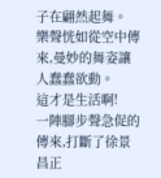子在翩然起舞。
樂聲恍如從空中傳來,曼妙的舞姿讓人蠢蠢欲動。
這才是生活啊!
一陣腳步聲急促的傳來,打斷了徐景昌正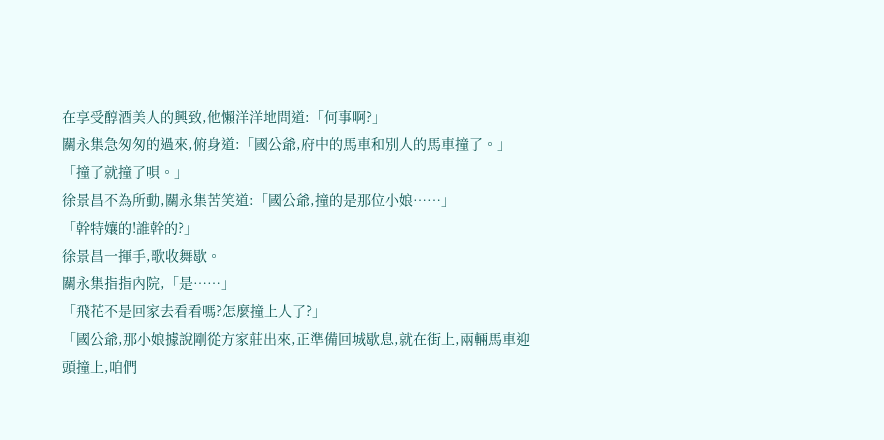在享受醇酒美人的興致,他懶洋洋地問道:「何事啊?」
關永集急匆匆的過來,俯身道:「國公爺,府中的馬車和別人的馬車撞了。」
「撞了就撞了唄。」
徐景昌不為所動,關永集苦笑道:「國公爺,撞的是那位小娘……」
「幹特孃的!誰幹的?」
徐景昌一揮手,歌收舞歇。
關永集指指內院,「是……」
「飛花不是回家去看看嗎?怎麼撞上人了?」
「國公爺,那小娘據說剛從方家莊出來,正準備回城歇息,就在街上,兩輛馬車迎頭撞上,咱們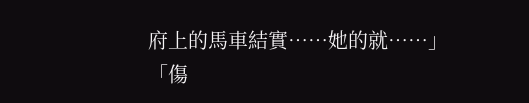府上的馬車結實……她的就……」
「傷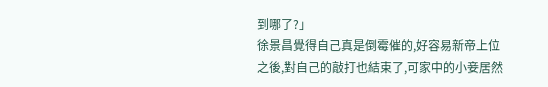到哪了?」
徐景昌覺得自己真是倒霉催的,好容易新帝上位之後,對自己的敲打也結束了,可家中的小妾居然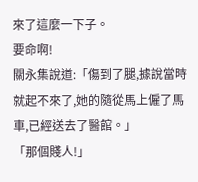來了這麼一下子。
要命啊!
關永集說道:「傷到了腿,據說當時就起不來了,她的隨從馬上僱了馬車,已經送去了醫館。」
「那個賤人!」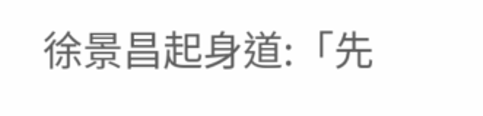徐景昌起身道:「先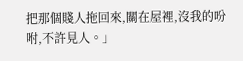把那個賤人拖回來,關在屋裡,沒我的吩咐,不許見人。」